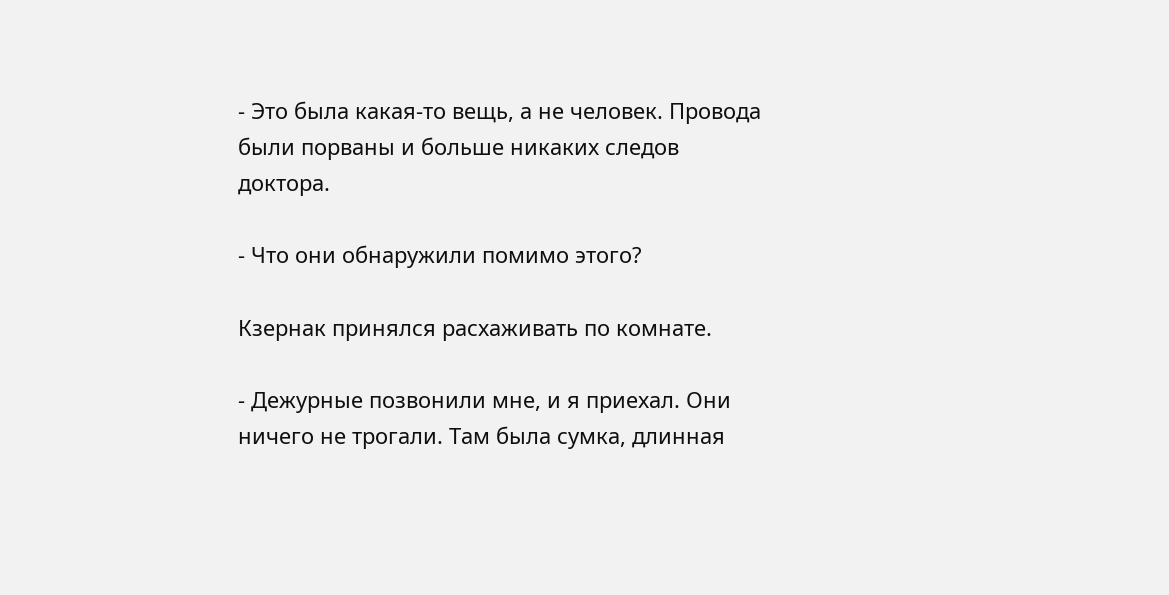- Это была какая-то вещь, а не человек. Провода были порваны и больше никаких следов доктора.

- Что они обнаружили помимо этого?

Кзернак принялся расхаживать по комнате.

- Дежурные позвонили мне, и я приехал. Они ничего не трогали. Там была сумка, длинная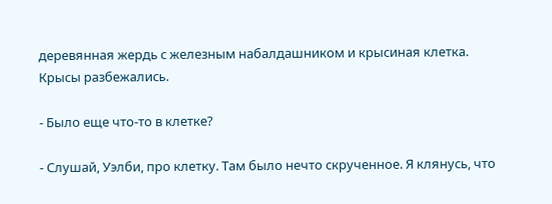деревянная жердь с железным набалдашником и крысиная клетка. Крысы разбежались.

- Было еще что-то в клетке?

- Слушай, Уэлби, про клетку. Там было нечто скрученное. Я клянусь, что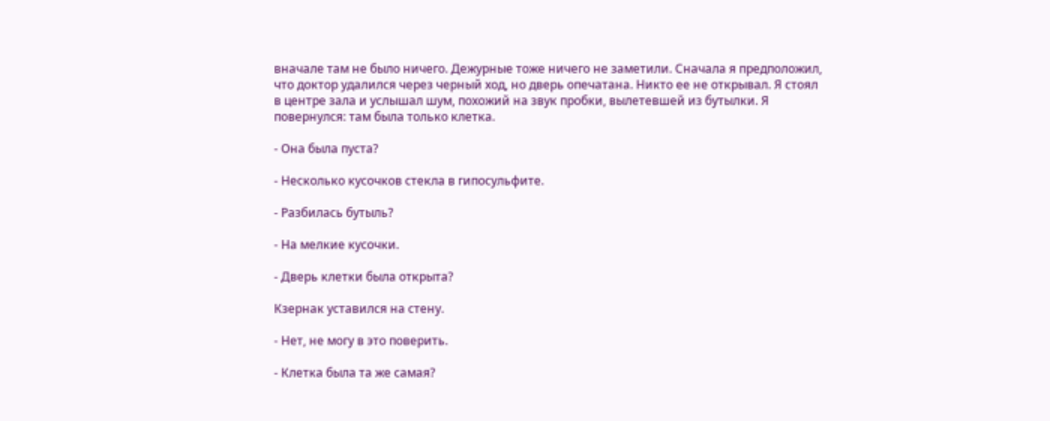вначале там не было ничего. Дежурные тоже ничего не заметили. Сначала я предположил, что доктор удалился через черный ход, но дверь опечатана. Никто ее не открывал. Я стоял в центре зала и услышал шум, похожий на звук пробки, вылетевшей из бутылки. Я повернулся: там была только клетка.

- Она была пуста?

- Несколько кусочков стекла в гипосульфите.

- Разбилась бутыль?

- На мелкие кусочки.

- Дверь клетки была открыта?

Кзернак уставился на стену.

- Нет, не могу в это поверить.

- Клетка была та же самая?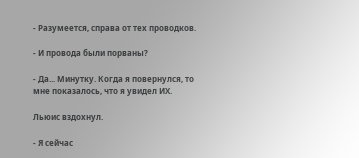- Разумеется, справа от тех проводков.

- И провода были порваны?

- Да... Минутку. Когда я повернулся, то мне показалось, что я увидел ИХ.

Льюис вздохнул.

- Я сейчас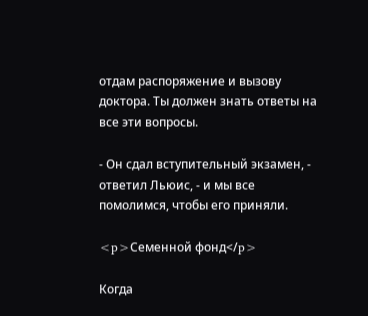отдам распоряжение и вызову доктора. Ты должен знать ответы на все эти вопросы.

- Он сдал вступительный экзамен, - ответил Льюис, - и мы все помолимся, чтобы его приняли.

<p>Семенной фонд</p>

Когда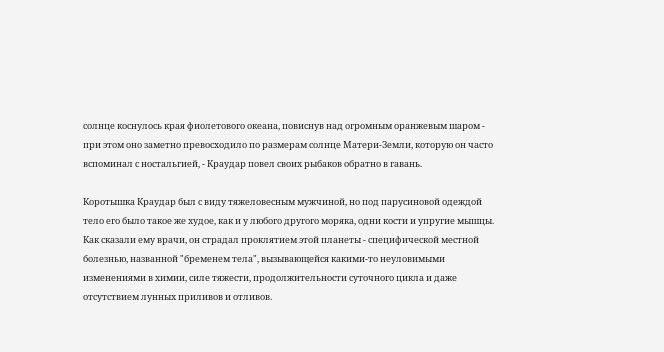солнце коснулось края фиолетового океана, повиснув над огромным оранжевым шаром - при этом оно заметно превосходило по размерам солнце Матери-Земли, которую он часто вспоминал с ностальгией, - Краудар повел своих рыбаков обратно в гавань.

Коротышка Краудар был с виду тяжеловесным мужчиной, но под парусиновой одеждой тело его было такое же худое, как и у любого другого моряка, одни кости и упругие мышцы. Как сказали ему врачи, он страдал проклятием этой планеты - специфической местной болезнью, названной "бременем тела", вызывающейся какими-то неуловимыми изменениями в химии, силе тяжести, продолжительности суточного цикла и даже отсутствием лунных приливов и отливов.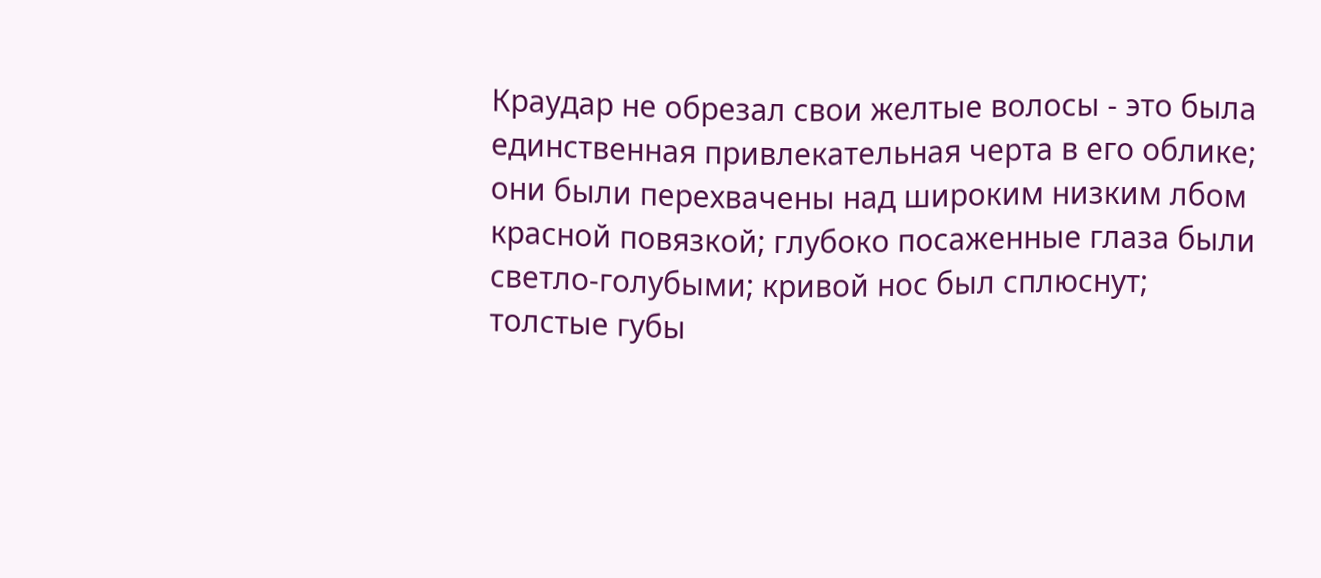Краудар не обрезал свои желтые волосы - это была единственная привлекательная черта в его облике; они были перехвачены над широким низким лбом красной повязкой; глубоко посаженные глаза были светло-голубыми; кривой нос был сплюснут; толстые губы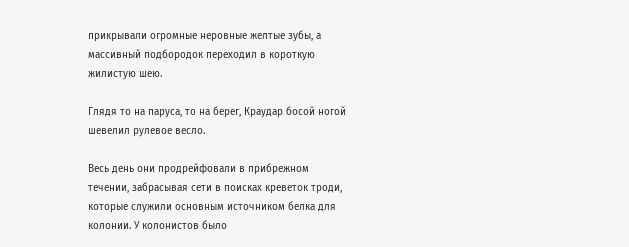прикрывали огромные неровные желтые зубы, а массивный подбородок переходил в короткую жилистую шею.

Глядя то на паруса, то на берег, Краудар босой ногой шевелил рулевое весло.

Весь день они продрейфовали в прибрежном течении, забрасывая сети в поисках креветок троди, которые служили основным источником белка для колонии. У колонистов было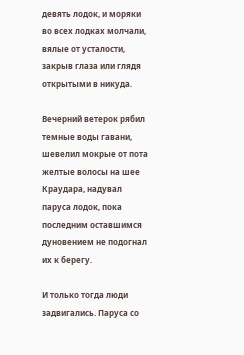девять лодок, и моряки во всех лодках молчали, вялые от усталости, закрыв глаза или глядя открытыми в никуда.

Вечерний ветерок рябил темные воды гавани, шевелил мокрые от пота желтые волосы на шее Краудара, надувал паруса лодок, пока последним оставшимся дуновением не подогнал их к берегу.

И только тогда люди задвигались. Паруса со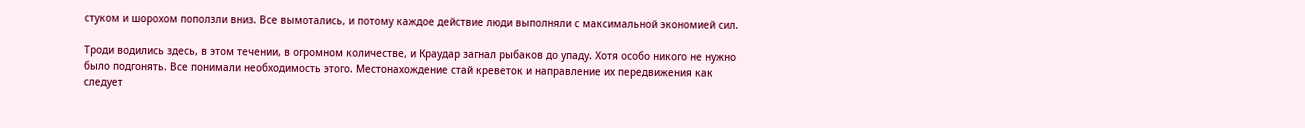стуком и шорохом поползли вниз. Все вымотались, и потому каждое действие люди выполняли с максимальной экономией сил.

Троди водились здесь, в этом течении, в огромном количестве, и Краудар загнал рыбаков до упаду. Хотя особо никого не нужно было подгонять. Все понимали необходимость этого. Местонахождение стай креветок и направление их передвижения как следует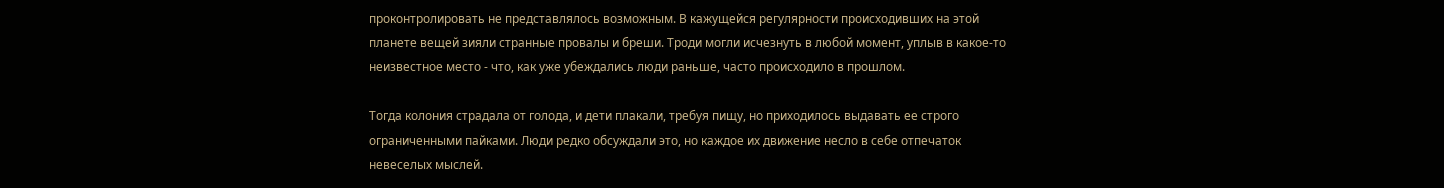проконтролировать не представлялось возможным. В кажущейся регулярности происходивших на этой планете вещей зияли странные провалы и бреши. Троди могли исчезнуть в любой момент, уплыв в какое-то неизвестное место - что, как уже убеждались люди раньше, часто происходило в прошлом.

Тогда колония страдала от голода, и дети плакали, требуя пищу, но приходилось выдавать ее строго ограниченными пайками. Люди редко обсуждали это, но каждое их движение несло в себе отпечаток невеселых мыслей.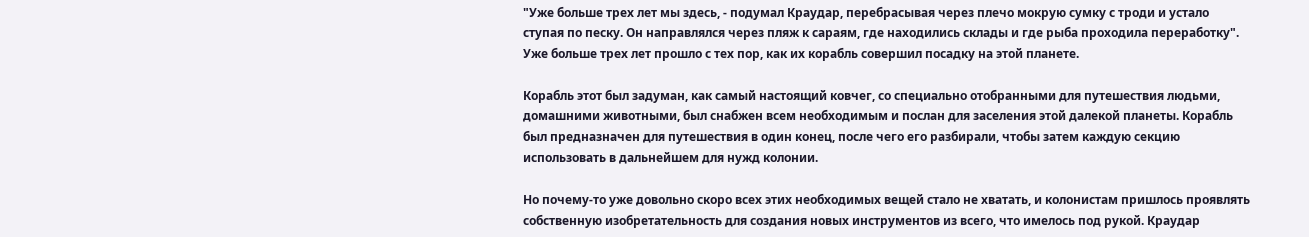"Уже больше трех лет мы здесь, - подумал Краудар, перебрасывая через плечо мокрую сумку с троди и устало ступая по песку. Он направлялся через пляж к сараям, где находились склады и где рыба проходила переработку". Уже больше трех лет прошло с тех пор, как их корабль совершил посадку на этой планете.

Корабль этот был задуман, как самый настоящий ковчег, со специально отобранными для путешествия людьми, домашними животными, был снабжен всем необходимым и послан для заселения этой далекой планеты. Корабль был предназначен для путешествия в один конец, после чего его разбирали, чтобы затем каждую секцию использовать в дальнейшем для нужд колонии.

Но почему-то уже довольно скоро всех этих необходимых вещей стало не хватать, и колонистам пришлось проявлять собственную изобретательность для создания новых инструментов из всего, что имелось под рукой. Краудар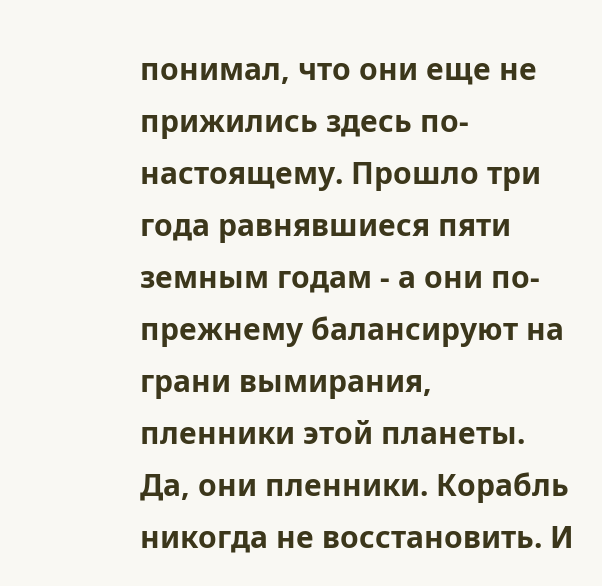понимал, что они еще не прижились здесь по-настоящему. Прошло три года равнявшиеся пяти земным годам - а они по-прежнему балансируют на грани вымирания, пленники этой планеты. Да, они пленники. Корабль никогда не восстановить. И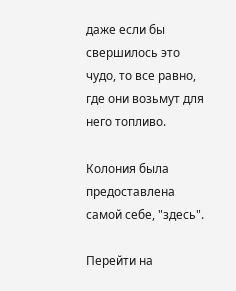даже если бы свершилось это чудо, то все равно, где они возьмут для него топливо.

Колония была предоставлена самой себе, "здесь".

Перейти на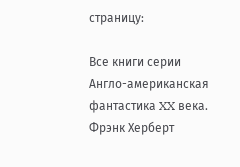страницу:

Все книги серии Англо-американская фантастика XX века. Фрэнк Херберт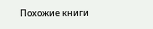Похожие книги